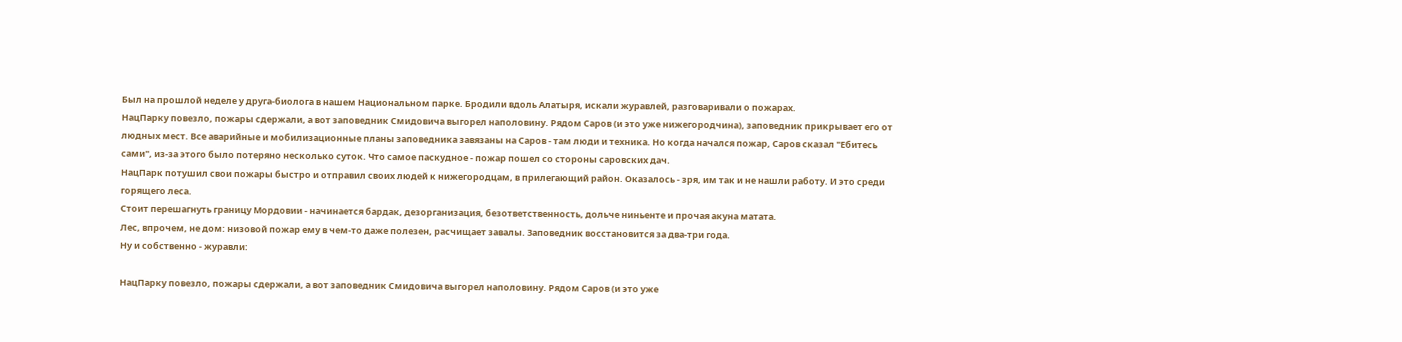Был на прошлой неделе у друга-биолога в нашем Национальном парке. Бродили вдоль Алатыря, искали журавлей, разговаривали о пожарах.
НацПарку повезло, пожары сдержали, а вот заповедник Смидовича выгорел наполовину. Рядом Саров (и это уже нижегородчина), заповедник прикрывает его от людных мест. Все аварийные и мобилизационные планы заповедника завязаны на Саров - там люди и техника. Но когда начался пожар, Саров сказал "Ебитесь сами", из-за этого было потеряно несколько суток. Что самое паскудное - пожар пошел со стороны саровских дач.
НацПарк потушил свои пожары быстро и отправил своих людей к нижегородцам, в прилегающий район. Оказалось - зря, им так и не нашли работу. И это среди горящего леса.
Стоит перешагнуть границу Мордовии - начинается бардак, дезорганизация, безответственность, дольче ниньенте и прочая акуна матата.
Лес, впрочем, не дом: низовой пожар ему в чем-то даже полезен, расчищает завалы. Заповедник восстановится за два-три года.
Ну и собственно - журавли:

НацПарку повезло, пожары сдержали, а вот заповедник Смидовича выгорел наполовину. Рядом Саров (и это уже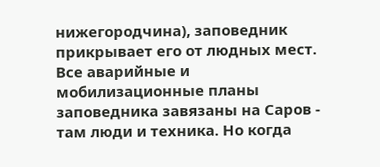нижегородчина), заповедник прикрывает его от людных мест. Все аварийные и мобилизационные планы заповедника завязаны на Саров - там люди и техника. Но когда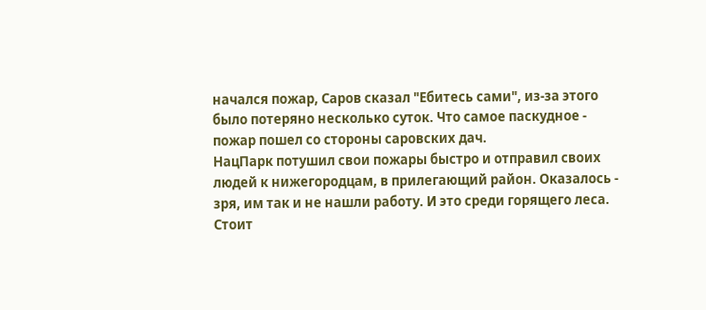начался пожар, Саров сказал "Ебитесь сами", из-за этого было потеряно несколько суток. Что самое паскудное - пожар пошел со стороны саровских дач.
НацПарк потушил свои пожары быстро и отправил своих людей к нижегородцам, в прилегающий район. Оказалось - зря, им так и не нашли работу. И это среди горящего леса.
Стоит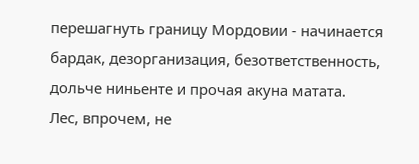перешагнуть границу Мордовии - начинается бардак, дезорганизация, безответственность, дольче ниньенте и прочая акуна матата.
Лес, впрочем, не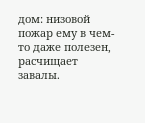дом: низовой пожар ему в чем-то даже полезен, расчищает завалы.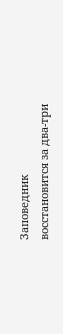Заповедник восстановится за два-три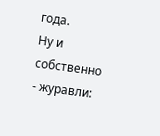года.
Ну и собственно - журавли: